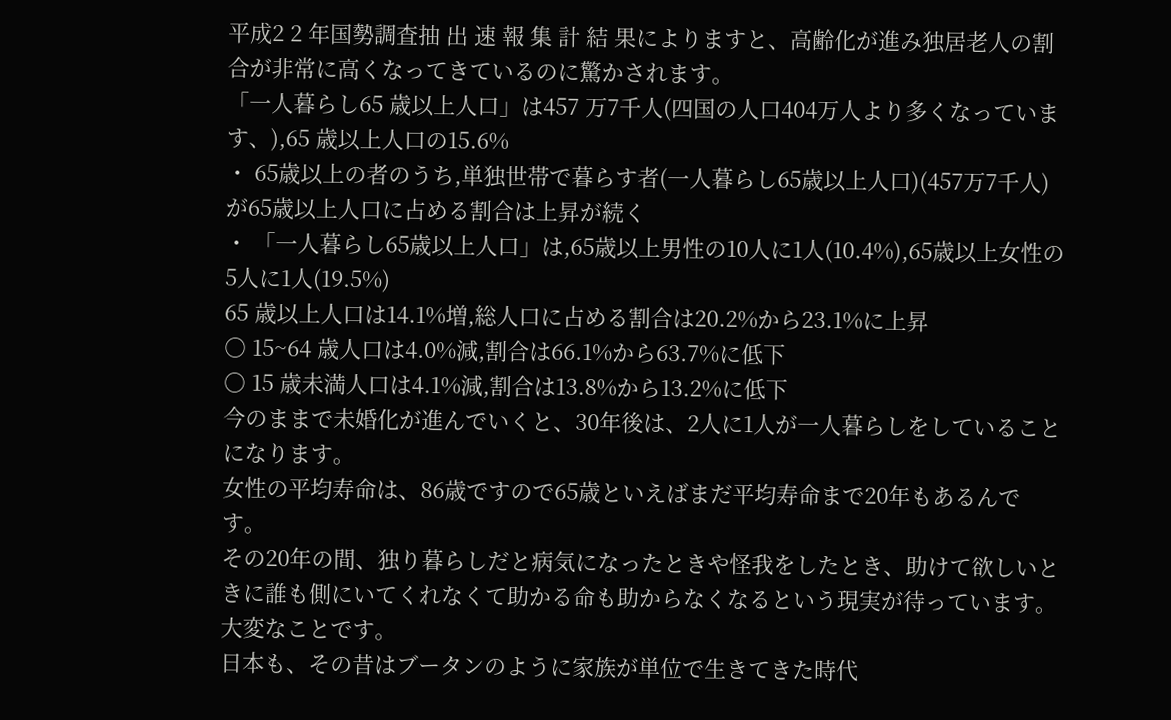平成2 2 年国勢調査抽 出 速 報 集 計 結 果によりますと、高齢化が進み独居老人の割合が非常に高くなってきているのに驚かされます。
「一人暮らし65 歳以上人口」は457 万7千人(四国の人口404万人より多くなっています、),65 歳以上人口の15.6%
・ 65歳以上の者のうち,単独世帯で暮らす者(一人暮らし65歳以上人口)(457万7千人)が65歳以上人口に占める割合は上昇が続く
・ 「一人暮らし65歳以上人口」は,65歳以上男性の10人に1人(10.4%),65歳以上女性の5人に1人(19.5%)
65 歳以上人口は14.1%増,総人口に占める割合は20.2%から23.1%に上昇
○ 15~64 歳人口は4.0%減,割合は66.1%から63.7%に低下
○ 15 歳未満人口は4.1%減,割合は13.8%から13.2%に低下
今のままで未婚化が進んでいくと、30年後は、2人に1人が一人暮らしをしていることになります。
女性の平均寿命は、86歳ですので65歳といえばまだ平均寿命まで20年もあるんです。
その20年の間、独り暮らしだと病気になったときや怪我をしたとき、助けて欲しいときに誰も側にいてくれなくて助かる命も助からなくなるという現実が待っています。大変なことです。
日本も、その昔はブータンのように家族が単位で生きてきた時代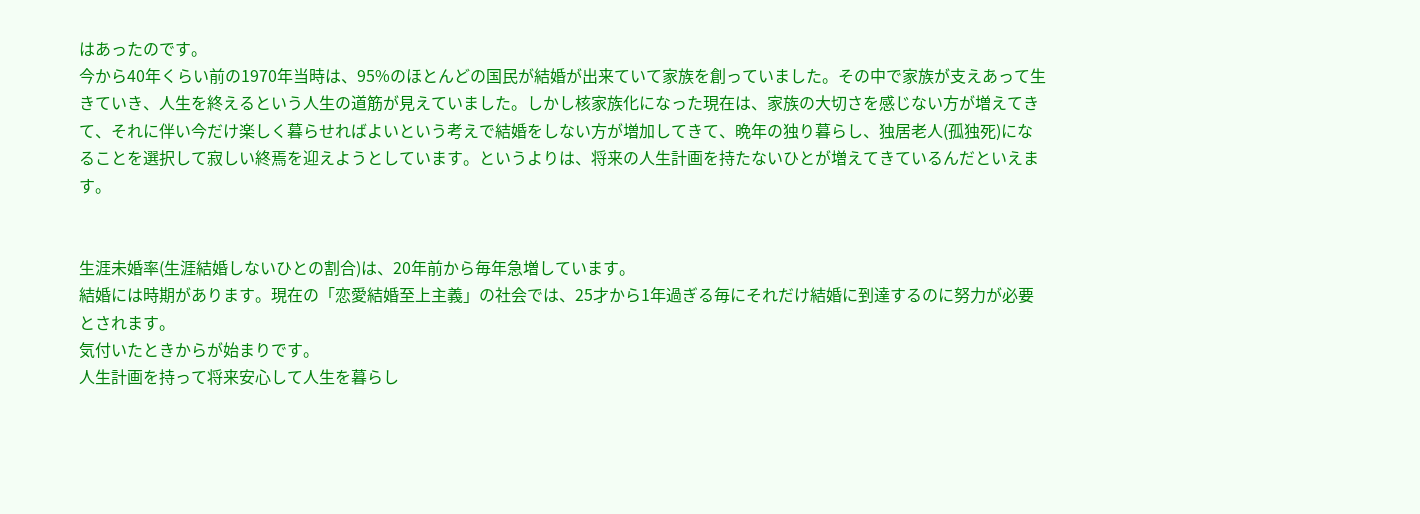はあったのです。
今から40年くらい前の1970年当時は、95%のほとんどの国民が結婚が出来ていて家族を創っていました。その中で家族が支えあって生きていき、人生を終えるという人生の道筋が見えていました。しかし核家族化になった現在は、家族の大切さを感じない方が増えてきて、それに伴い今だけ楽しく暮らせればよいという考えで結婚をしない方が増加してきて、晩年の独り暮らし、独居老人(孤独死)になることを選択して寂しい終焉を迎えようとしています。というよりは、将来の人生計画を持たないひとが増えてきているんだといえます。


生涯未婚率(生涯結婚しないひとの割合)は、20年前から毎年急増しています。
結婚には時期があります。現在の「恋愛結婚至上主義」の社会では、25才から1年過ぎる毎にそれだけ結婚に到達するのに努力が必要とされます。
気付いたときからが始まりです。
人生計画を持って将来安心して人生を暮らし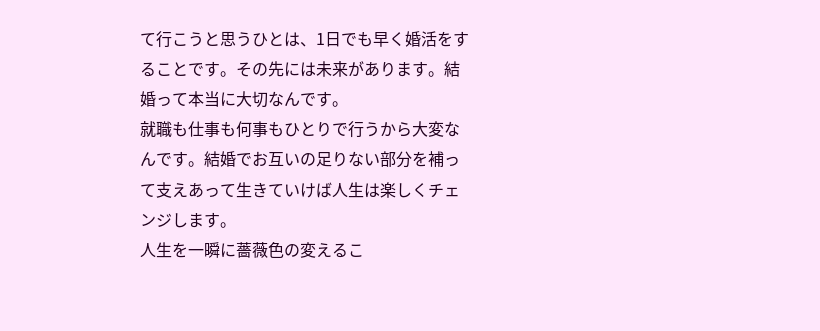て行こうと思うひとは、1日でも早く婚活をすることです。その先には未来があります。結婚って本当に大切なんです。
就職も仕事も何事もひとりで行うから大変なんです。結婚でお互いの足りない部分を補って支えあって生きていけば人生は楽しくチェンジします。
人生を一瞬に薔薇色の変えるこ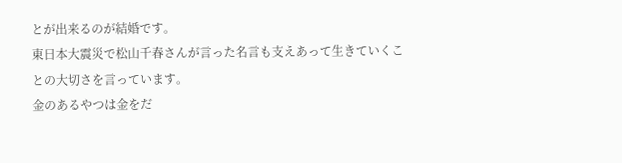とが出来るのが結婚です。
東日本大震災で松山千春さんが言った名言も支えあって生きていくことの大切さを言っています。
金のあるやつは金をだ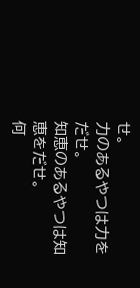せ。
力のあるやつは力をだせ。
知恵のあるやつは知恵をだせ。
何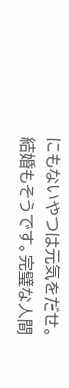にもないやつは元気をだせ。
結婚もそうです。完璧な人間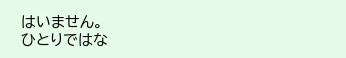はいません。
ひとりではな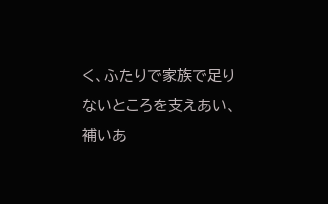く、ふたりで家族で足りないところを支えあい、補いあ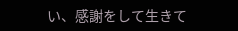い、感謝をして生きて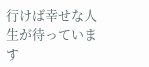行けば幸せな人生が待っています